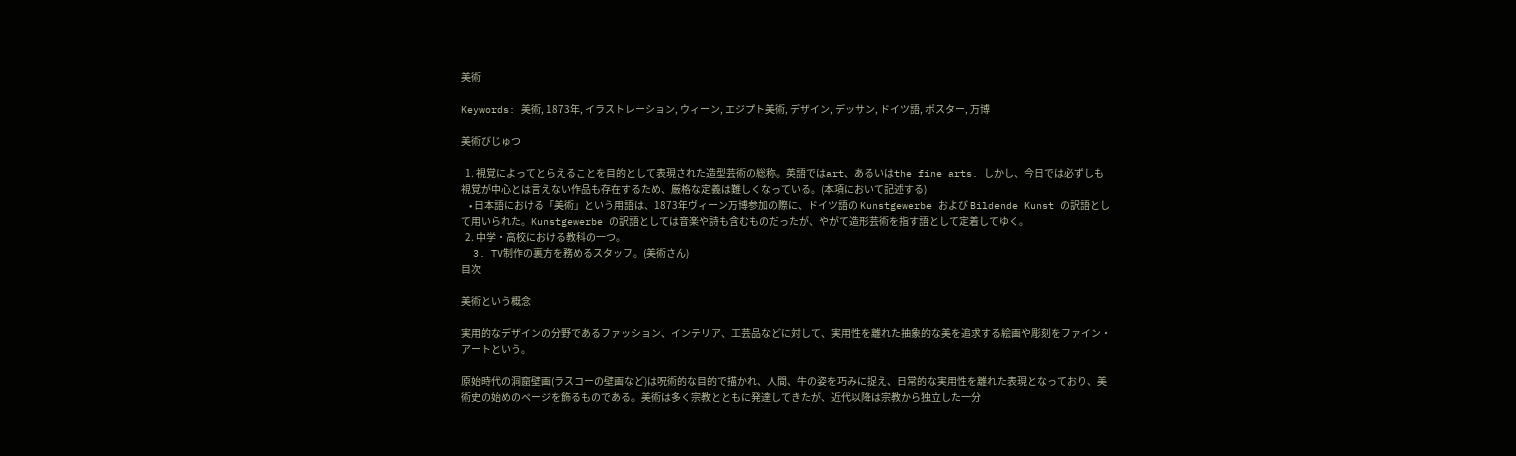美術

Keywords: 美術, 1873年, イラストレーション, ウィーン, エジプト美術, デザイン, デッサン, ドイツ語, ポスター, 万博

美術びじゅつ

  1. 視覚によってとらえることを目的として表現された造型芸術の総称。英語ではart、あるいはthe fine arts. しかし、今日では必ずしも視覚が中心とは言えない作品も存在するため、厳格な定義は難しくなっている。(本項において記述する)
    • 日本語における「美術」という用語は、1873年ヴィーン万博参加の際に、ドイツ語の Kunstgewerbe および Bildende Kunst の訳語として用いられた。Kunstgewerbe の訳語としては音楽や詩も含むものだったが、やがて造形芸術を指す語として定着してゆく。
  2. 中学・高校における教科の一つ。
  3. TV制作の裏方を務めるスタッフ。(美術さん)
目次

美術という概念

実用的なデザインの分野であるファッション、インテリア、工芸品などに対して、実用性を離れた抽象的な美を追求する絵画や彫刻をファイン・アートという。

原始時代の洞窟壁画(ラスコーの壁画など)は呪術的な目的で描かれ、人間、牛の姿を巧みに捉え、日常的な実用性を離れた表現となっており、美術史の始めのページを飾るものである。美術は多く宗教とともに発達してきたが、近代以降は宗教から独立した一分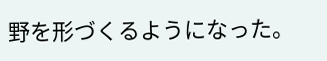野を形づくるようになった。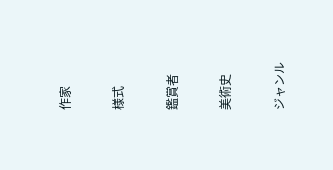作家

様式

鑑賞者

美術史

ジャンル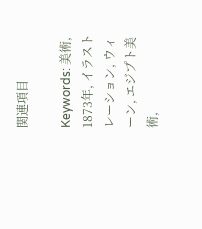関連項目

Keywords: 美術, 1873年, イラストレーション, ウィーン, エジプト美術,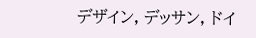デザイン, デッサン, ドイ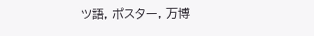ツ語, ポスター, 万博